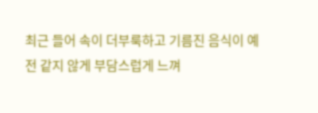최근 들어 속이 더부룩하고 기름진 음식이 예전 같지 않게 부담스럽게 느껴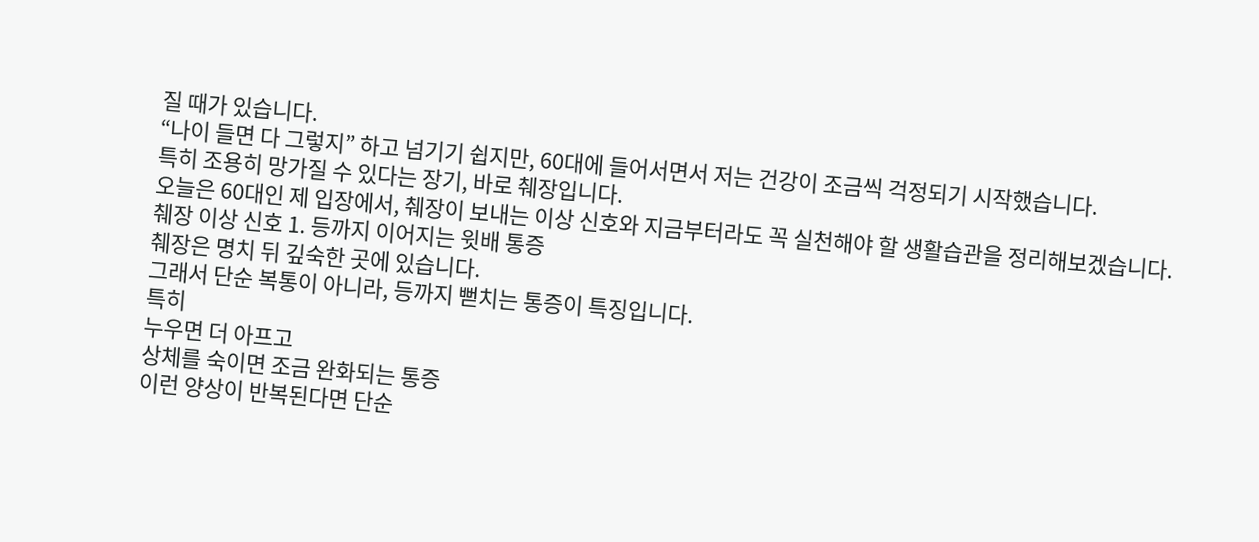질 때가 있습니다.
“나이 들면 다 그렇지” 하고 넘기기 쉽지만, 60대에 들어서면서 저는 건강이 조금씩 걱정되기 시작했습니다.
특히 조용히 망가질 수 있다는 장기, 바로 췌장입니다.
오늘은 60대인 제 입장에서, 췌장이 보내는 이상 신호와 지금부터라도 꼭 실천해야 할 생활습관을 정리해보겠습니다.
췌장 이상 신호 1. 등까지 이어지는 윗배 통증
췌장은 명치 뒤 깊숙한 곳에 있습니다.
그래서 단순 복통이 아니라, 등까지 뻗치는 통증이 특징입니다.
특히
누우면 더 아프고
상체를 숙이면 조금 완화되는 통증
이런 양상이 반복된다면 단순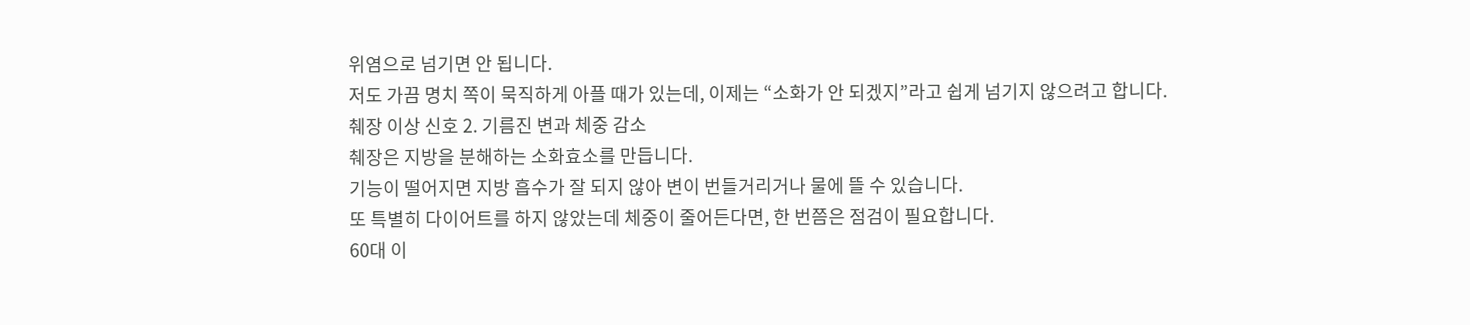위염으로 넘기면 안 됩니다.
저도 가끔 명치 쪽이 묵직하게 아플 때가 있는데, 이제는 “소화가 안 되겠지”라고 쉽게 넘기지 않으려고 합니다.
췌장 이상 신호 2. 기름진 변과 체중 감소
췌장은 지방을 분해하는 소화효소를 만듭니다.
기능이 떨어지면 지방 흡수가 잘 되지 않아 변이 번들거리거나 물에 뜰 수 있습니다.
또 특별히 다이어트를 하지 않았는데 체중이 줄어든다면, 한 번쯤은 점검이 필요합니다.
60대 이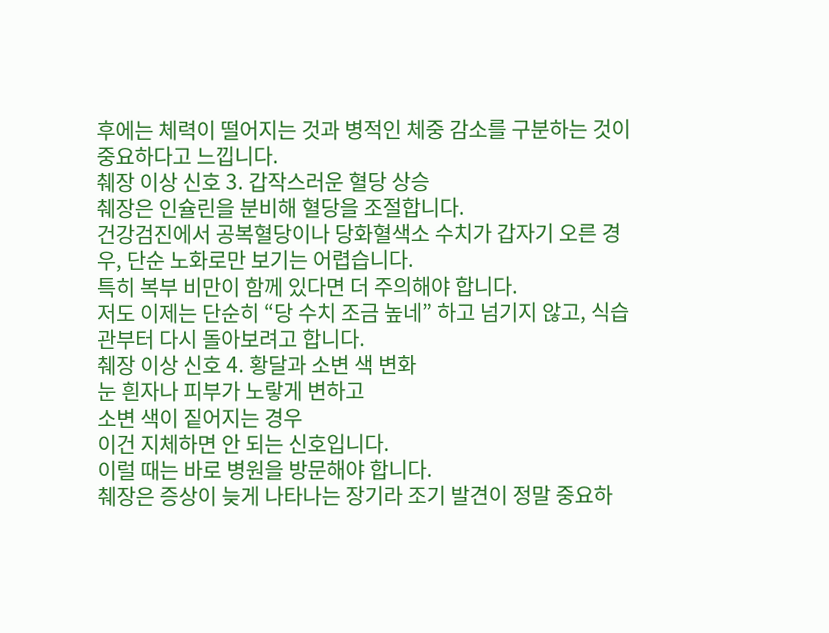후에는 체력이 떨어지는 것과 병적인 체중 감소를 구분하는 것이 중요하다고 느낍니다.
췌장 이상 신호 3. 갑작스러운 혈당 상승
췌장은 인슐린을 분비해 혈당을 조절합니다.
건강검진에서 공복혈당이나 당화혈색소 수치가 갑자기 오른 경우, 단순 노화로만 보기는 어렵습니다.
특히 복부 비만이 함께 있다면 더 주의해야 합니다.
저도 이제는 단순히 “당 수치 조금 높네” 하고 넘기지 않고, 식습관부터 다시 돌아보려고 합니다.
췌장 이상 신호 4. 황달과 소변 색 변화
눈 흰자나 피부가 노랗게 변하고
소변 색이 짙어지는 경우
이건 지체하면 안 되는 신호입니다.
이럴 때는 바로 병원을 방문해야 합니다.
췌장은 증상이 늦게 나타나는 장기라 조기 발견이 정말 중요하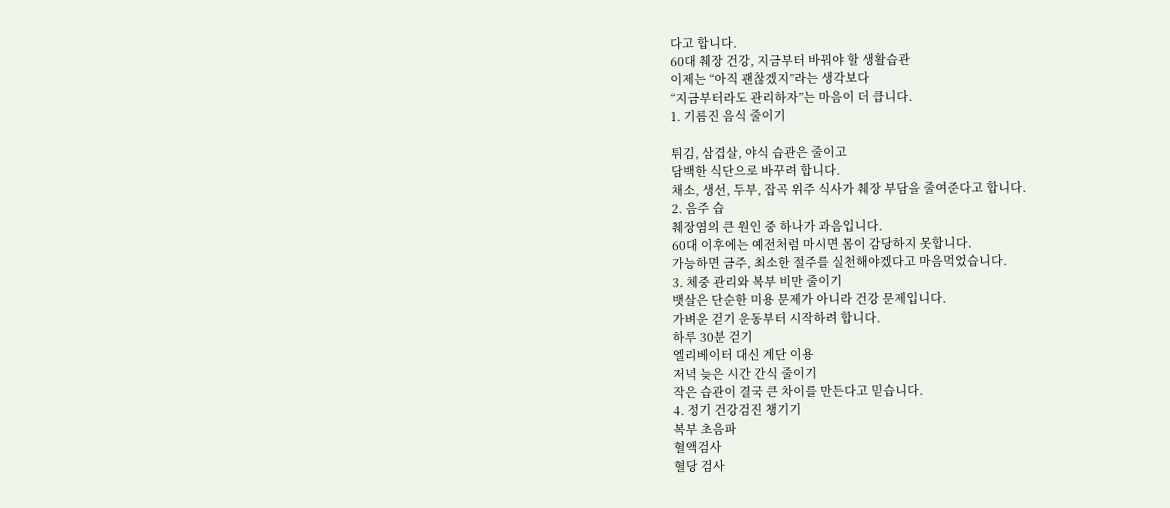다고 합니다.
60대 췌장 건강, 지금부터 바꿔야 할 생활습관
이제는 “아직 괜찮겠지”라는 생각보다
“지금부터라도 관리하자”는 마음이 더 큽니다.
1. 기름진 음식 줄이기

튀김, 삼겹살, 야식 습관은 줄이고
담백한 식단으로 바꾸려 합니다.
채소, 생선, 두부, 잡곡 위주 식사가 췌장 부담을 줄여준다고 합니다.
2. 음주 습
췌장염의 큰 원인 중 하나가 과음입니다.
60대 이후에는 예전처럼 마시면 몸이 감당하지 못합니다.
가능하면 금주, 최소한 절주를 실천해야겠다고 마음먹었습니다.
3. 체중 관리와 복부 비만 줄이기
뱃살은 단순한 미용 문제가 아니라 건강 문제입니다.
가벼운 걷기 운동부터 시작하려 합니다.
하루 30분 걷기
엘리베이터 대신 계단 이용
저녁 늦은 시간 간식 줄이기
작은 습관이 결국 큰 차이를 만든다고 믿습니다.
4. 정기 건강검진 챙기기
복부 초음파
혈액검사
혈당 검사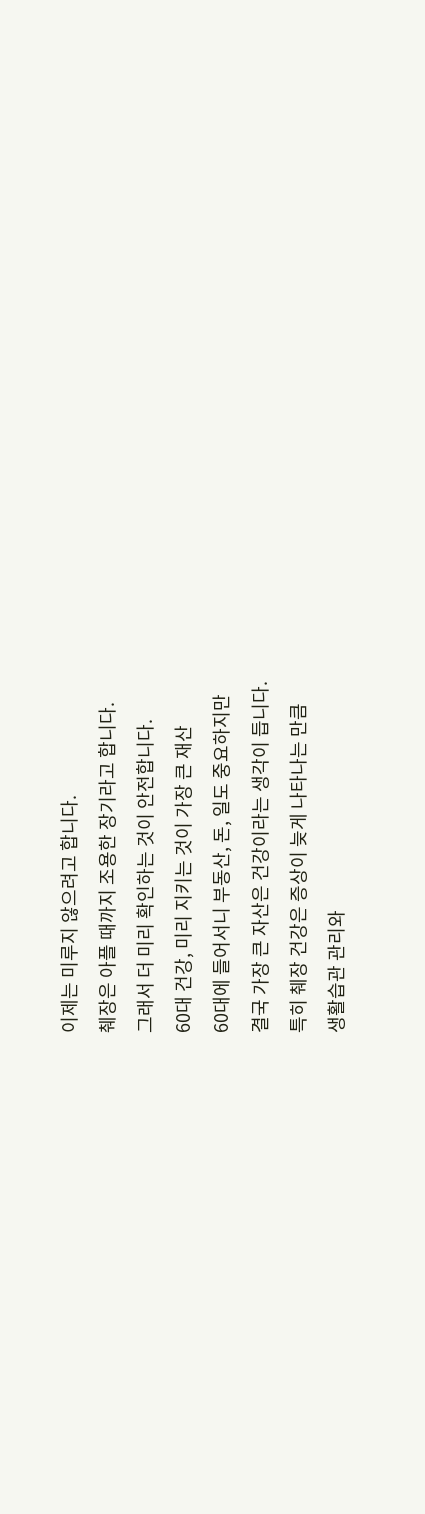이제는 미루지 않으려고 합니다.
췌장은 아플 때까지 조용한 장기라고 합니다.
그래서 더 미리 확인하는 것이 안전합니다.
60대 건강, 미리 지키는 것이 가장 큰 재산
60대에 들어서니 부동산, 돈, 일도 중요하지만
결국 가장 큰 자산은 건강이라는 생각이 듭니다.
특히 췌장 건강은 증상이 늦게 나타나는 만큼
생활습관 관리와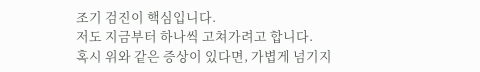조기 검진이 핵심입니다.
저도 지금부터 하나씩 고쳐가려고 합니다.
혹시 위와 같은 증상이 있다면, 가볍게 넘기지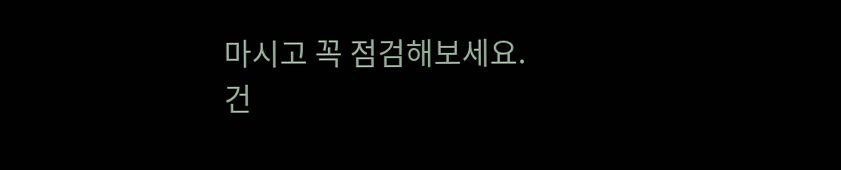마시고 꼭 점검해보세요.
건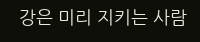강은 미리 지키는 사람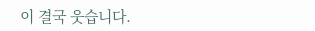이 결국 웃습니다.